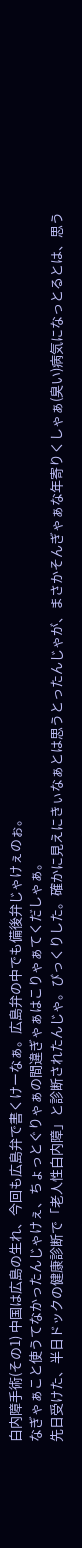白内障手術(その1) 中国は広島の生れ、今回も広島弁で書くけーなぁ。広島弁の中でも備後弁じゃけぇのぉ。
なぎゃぁこと使うてなかったんじゃけぇ、ちょっとぐりゃぁの間違ぎゃぁはこりゃぁてくだしゃぁ。
先日受けた、半日ドックの健康診断で「老人性白内障」と診断されたんじゃ。びっくりした。確かに見えにきぃなぁとは思うとったんじゃが、まさかそんぎゃぁな年寄りくしゃぁ(臭い)病気になっとるとは、思う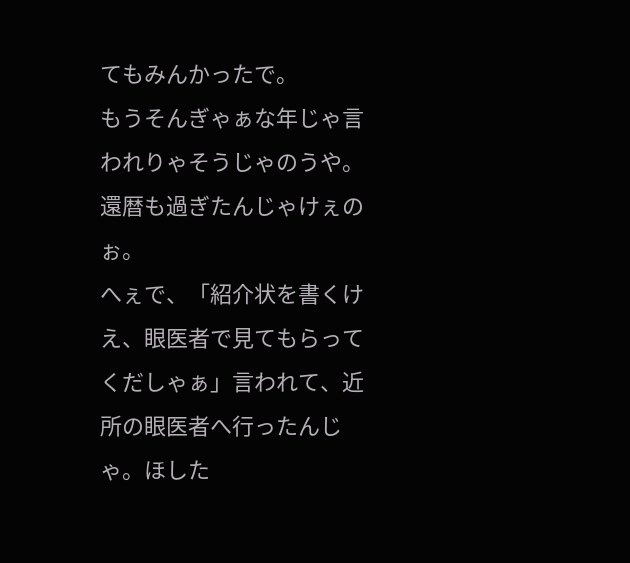てもみんかったで。
もうそんぎゃぁな年じゃ言われりゃそうじゃのうや。還暦も過ぎたんじゃけぇのぉ。
へぇで、「紹介状を書くけえ、眼医者で見てもらってくだしゃぁ」言われて、近所の眼医者へ行ったんじゃ。ほした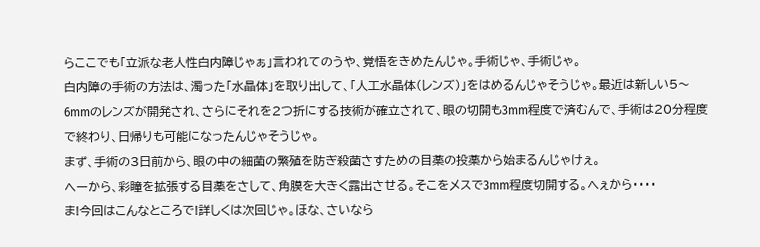らここでも「立派な老人性白内障じゃぁ」言われてのうや、覚悟をきめたんじゃ。手術じゃ、手術じゃ。
白内障の手術の方法は、濁った「水晶体」を取り出して、「人工水晶体(レンズ)」をはめるんじゃそうじゃ。最近は新しい5〜6mmのレンズが開発され、さらにそれを2つ折にする技術が確立されて、眼の切開も3mm程度で済むんで、手術は20分程度で終わり、日帰りも可能になったんじゃそうじゃ。
まず、手術の3日前から、眼の中の細菌の繁殖を防ぎ殺菌さすための目薬の投薬から始まるんじゃけぇ。
へーから、彩瞳を拡張する目薬をさして、角膜を大きく露出させる。そこをメスで3mm程度切開する。へぇから・・・・
ま!今回はこんなところで!詳しくは次回じゃ。ほな、さいなら